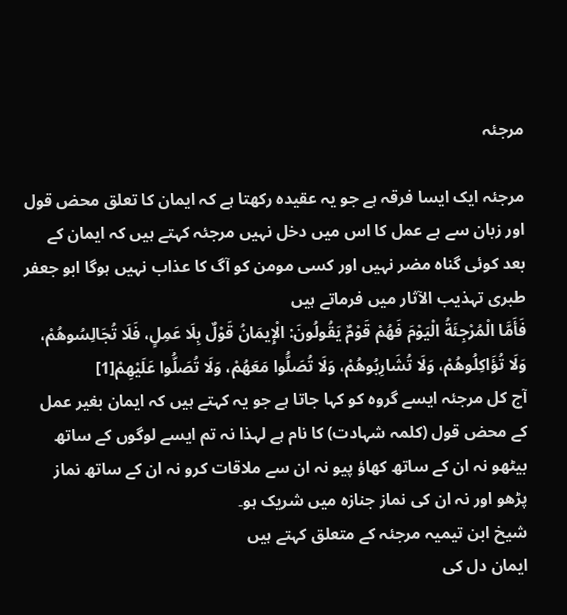مرجئہ

مرجئہ ایک ایسا فرقہ ہے جو یہ عقیدہ رکھتا ہے کہ ایمان کا تعلق محض قول اور زبان سے ہے عمل کا اس میں دخل نہیں مرجئہ کہتے ہیں کہ ایمان کے بعد کوئی گناہ مضر نہیں اور کسی مومن کو آگ کا عذاب نہیں ہوگا ابو جعفر طبری تہذیب الآثار میں فرماتے ہیں
فَأَمَّا الْمُرْجِئَةُ الْيَوْمَ فَهُمْ قَوْمٌ يَقُولُونَ: الْإِيمَانُ قَوْلٌ بِلَا عَمِلٍ، فَلَا تُجَالِسُوهُمْ، وَلَا تُؤَاكِلُوهُمْ، وَلَا تُشَارِبُوهُمْ، وَلَا تُصَلُّوا مَعَهُمْ، وَلَا تُصَلُّوا عَلَيْهِمْ[1]
آج کل مرجئہ ایسے گروہ کو کہا جاتا ہے جو یہ کہتے ہیں کہ ایمان بغیر عمل کے محض قول (کلمہ شہادت) کا نام ہے لہذا نہ تم ایسے لوگوں کے ساتھ بیٹھو نہ ان کے ساتھ کھاؤ پیو نہ ان سے ملاقات کرو نہ ان کے ساتھ نماز پڑھو اور نہ ان کی نماز جنازہ میں شریک ہو۔
شیخ ابن تیمیہ مرجئہ کے متعلق کہتے ہیں
ایمان دل کی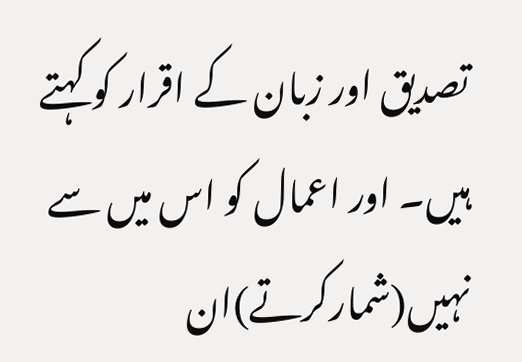تصدیق اور زبان کے اقرار کو کہتے ہیں۔ اور اعمال کو اس میں سے نہیں(شمارکرتے)ان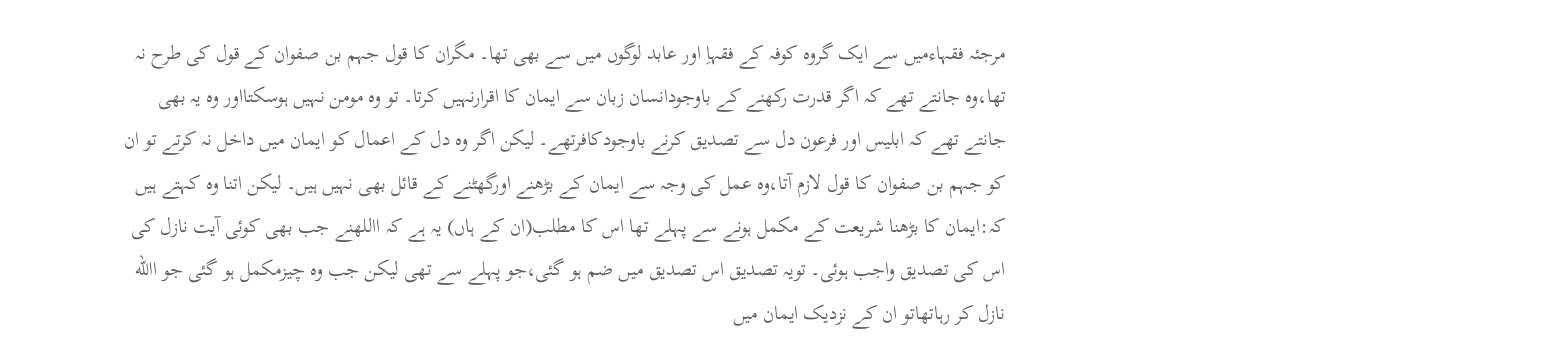مرجئہ فقہاءمیں سے ایک گروہ کوفہ کے فقہاِ اور عابد لوگوں میں سے بھی تھا۔ مگران کا قول جہم بن صفوان کے قول کی طرح نہ تھا،وہ جانتے تھے کہ اگر قدرت رکھنے کے باوجودانسان زبان سے ایمان کا اقرارنہیں کرتا۔ تو وہ مومن نہیں ہوسکتااور وہ یہ بھی جانتے تھے کہ ابلیس اور فرعون دل سے تصدیق کرنے باوجودکافرتھے۔ لیکن اگر وہ دل کے اعمال کو ایمان میں داخل نہ کرتے تو ان کو جہم بن صفوان کا قول لازم آتا،وہ عمل کی وجہ سے ایمان کے بڑھنے اورگھٹنے کے قائل بھی نہیں ہیں۔ لیکن اتنا وہ کہتے ہیں کہ:ایمان کا بڑھنا شریعت کے مکمل ہونے سے پہلے تھا اس کا مطلب(ان کے ہاں) یہ ہے کہ االلهنے جب بھی کوئی آیت نازل کی اس کی تصدیق واجب ہوئی۔ تویہ تصدیق اس تصدیق میں ضم ہو گئی،جو پہلے سے تھی لیکن جب وہ چیزمکمل ہو گئی جو االله نازل کر رہاتھاتو ان کے نزدیک ایمان میں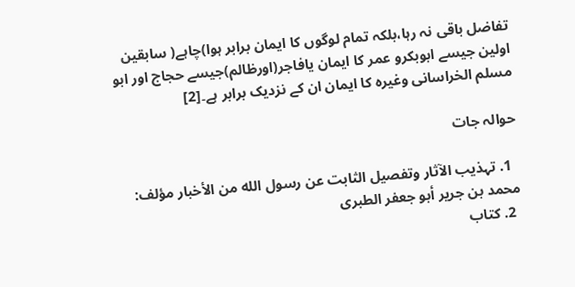تفاضل باقی نہ رہا،بلکہ تمام لوگوں کا ایمان برابر ہوا)چاہے( سابقین اولین جیسے ابوبکرو عمر کا ایمان یافاجر(اورظالم)جیسے حجاج اور ابو مسلم الخراسانی وغیرہ کا ایمان ان کے نزدیک برابر ہے۔[2]

حوالہ جات

  1. تہذيب الآثار وتفصيل الثابت عن رسول الله من الأخبار مؤلف: محمد بن جرير أبو جعفر الطبری
  2. کتاب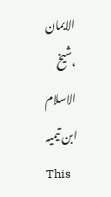الایمان ،شیخ الاسلام ابن تیمیہ
This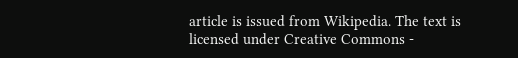article is issued from Wikipedia. The text is licensed under Creative Commons -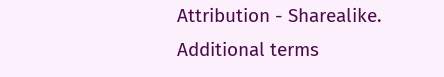Attribution - Sharealike. Additional terms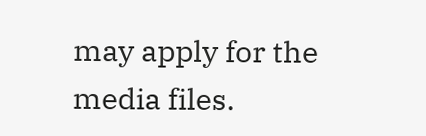may apply for the media files.